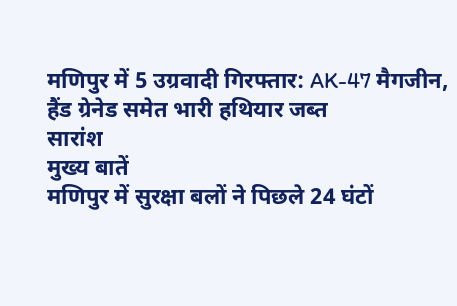मणिपुर में 5 उग्रवादी गिरफ्तार: AK-47 मैगजीन, हैंड ग्रेनेड समेत भारी हथियार जब्त
सारांश
मुख्य बातें
मणिपुर में सुरक्षा बलों ने पिछले 24 घंटों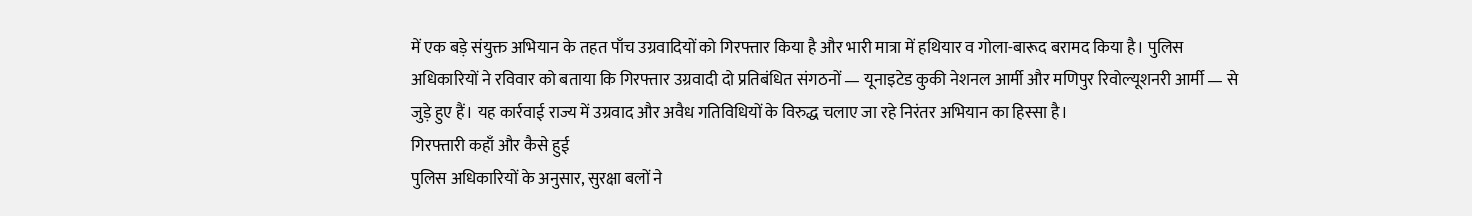में एक बड़े संयुक्त अभियान के तहत पाँच उग्रवादियों को गिरफ्तार किया है और भारी मात्रा में हथियार व गोला-बारूद बरामद किया है। पुलिस अधिकारियों ने रविवार को बताया कि गिरफ्तार उग्रवादी दो प्रतिबंधित संगठनों — यूनाइटेड कुकी नेशनल आर्मी और मणिपुर रिवोल्यूशनरी आर्मी — से जुड़े हुए हैं। यह कार्रवाई राज्य में उग्रवाद और अवैध गतिविधियों के विरुद्ध चलाए जा रहे निरंतर अभियान का हिस्सा है।
गिरफ्तारी कहाँ और कैसे हुई
पुलिस अधिकारियों के अनुसार, सुरक्षा बलों ने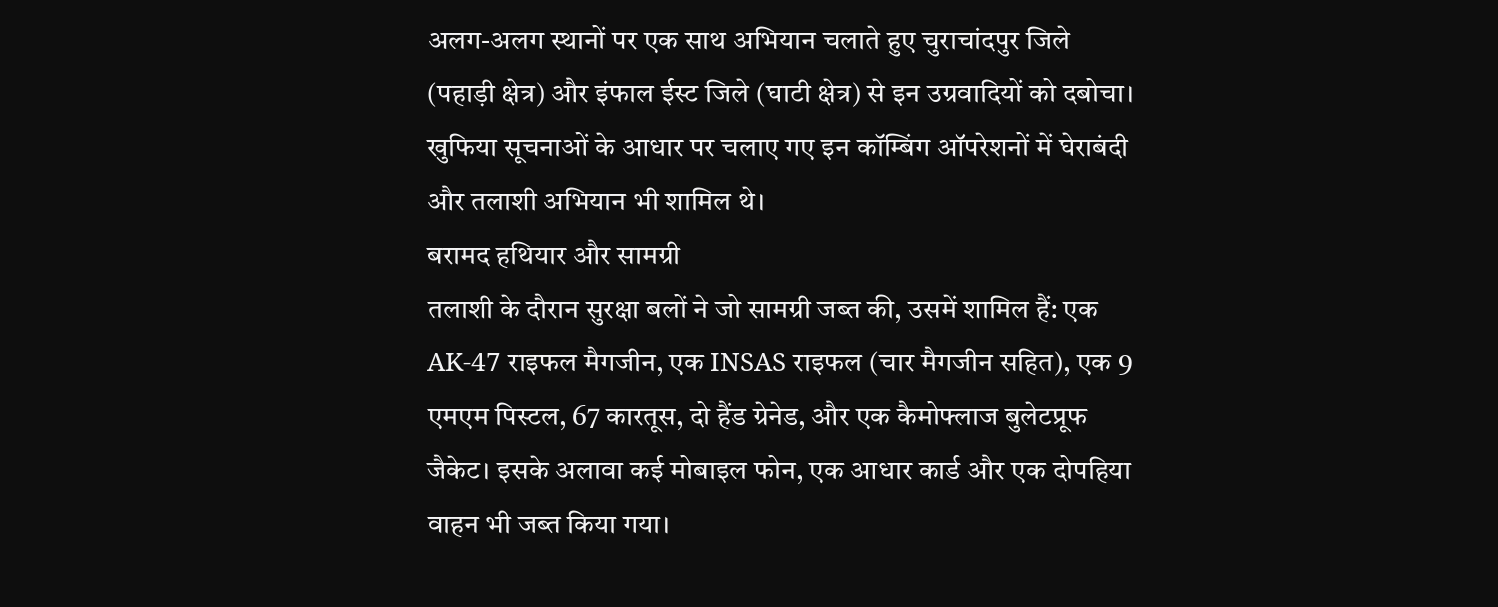अलग-अलग स्थानों पर एक साथ अभियान चलाते हुए चुराचांदपुर जिले (पहाड़ी क्षेत्र) और इंफाल ईस्ट जिले (घाटी क्षेत्र) से इन उग्रवादियों को दबोचा। खुफिया सूचनाओं के आधार पर चलाए गए इन कॉम्बिंग ऑपरेशनों में घेराबंदी और तलाशी अभियान भी शामिल थे।
बरामद हथियार और सामग्री
तलाशी के दौरान सुरक्षा बलों ने जो सामग्री जब्त की, उसमें शामिल हैं: एक AK-47 राइफल मैगजीन, एक INSAS राइफल (चार मैगजीन सहित), एक 9 एमएम पिस्टल, 67 कारतूस, दो हैंड ग्रेनेड, और एक कैमोफ्लाज बुलेटप्रूफ जैकेट। इसके अलावा कई मोबाइल फोन, एक आधार कार्ड और एक दोपहिया वाहन भी जब्त किया गया।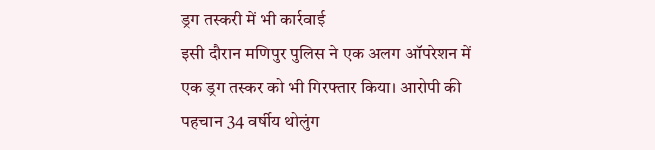ड्रग तस्करी में भी कार्रवाई
इसी दौरान मणिपुर पुलिस ने एक अलग ऑपरेशन में एक ड्रग तस्कर को भी गिरफ्तार किया। आरोपी की पहचान 34 वर्षीय थोलुंग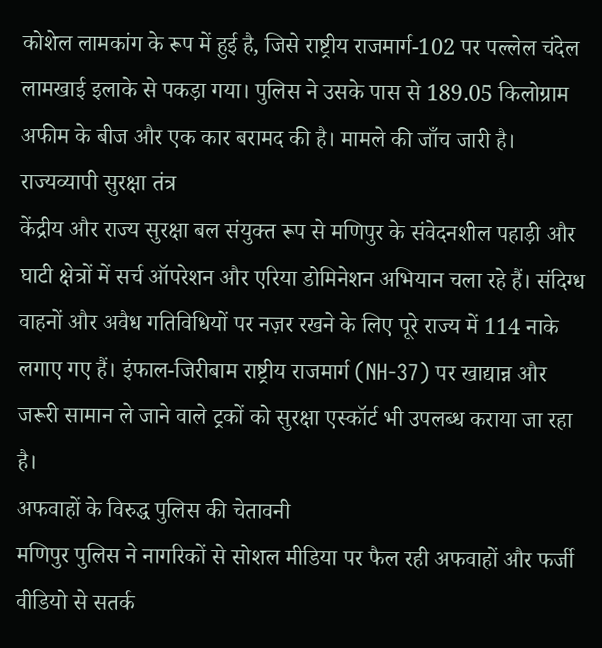कोशेल लामकांग के रूप में हुई है, जिसे राष्ट्रीय राजमार्ग-102 पर पल्लेल चंदेल लामखाई इलाके से पकड़ा गया। पुलिस ने उसके पास से 189.05 किलोग्राम अफीम के बीज और एक कार बरामद की है। मामले की जाँच जारी है।
राज्यव्यापी सुरक्षा तंत्र
केंद्रीय और राज्य सुरक्षा बल संयुक्त रूप से मणिपुर के संवेदनशील पहाड़ी और घाटी क्षेत्रों में सर्च ऑपरेशन और एरिया डोमिनेशन अभियान चला रहे हैं। संदिग्ध वाहनों और अवैध गतिविधियों पर नज़र रखने के लिए पूरे राज्य में 114 नाके लगाए गए हैं। इंफाल-जिरीबाम राष्ट्रीय राजमार्ग (NH-37) पर खाद्यान्न और जरूरी सामान ले जाने वाले ट्रकों को सुरक्षा एस्कॉर्ट भी उपलब्ध कराया जा रहा है।
अफवाहों के विरुद्ध पुलिस की चेतावनी
मणिपुर पुलिस ने नागरिकों से सोशल मीडिया पर फैल रही अफवाहों और फर्जी वीडियो से सतर्क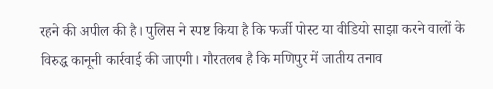रहने की अपील की है। पुलिस ने स्पष्ट किया है कि फर्जी पोस्ट या वीडियो साझा करने वालों के विरुद्ध कानूनी कार्रवाई की जाएगी। गौरतलब है कि मणिपुर में जातीय तनाव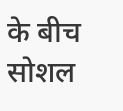के बीच सोशल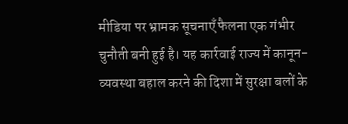मीडिया पर भ्रामक सूचनाएँ फैलना एक गंभीर चुनौती बनी हुई है। यह कार्रवाई राज्य में कानून-व्यवस्था बहाल करने की दिशा में सुरक्षा बलों के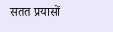सतत प्रयासों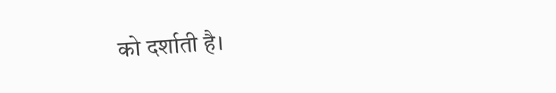को दर्शाती है।